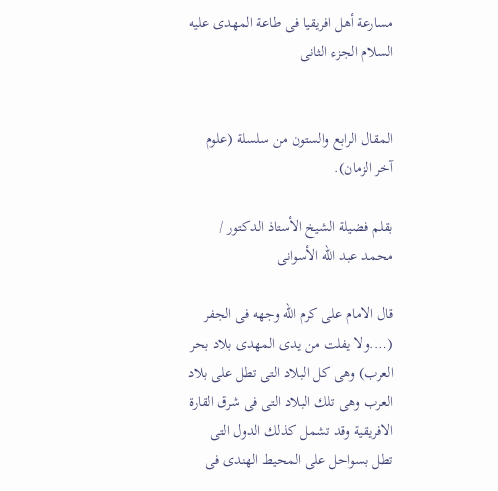مسارعة أهل افريقيا فى طاعة المهدى عليه السلام الجزء الثانى


المقال الرابع والستون من سلسلة (علوم آخر الزمان).

بقلم فضيلة الشيخ الأستاذ الدكتور / محمد عبد الله الأسوانى

قال الامام على كرم الله وجهه فى الجفر (….ولا يفلت من يدى المهدى بلاد بحر العرب) وهى كل البلاد التى تطل على بلاد العرب وهى تلك البلاد التى فى شرق القارة الافريقية وقد تشمل كذلك الدول التى تطل بسواحل على المحيط الهندى فى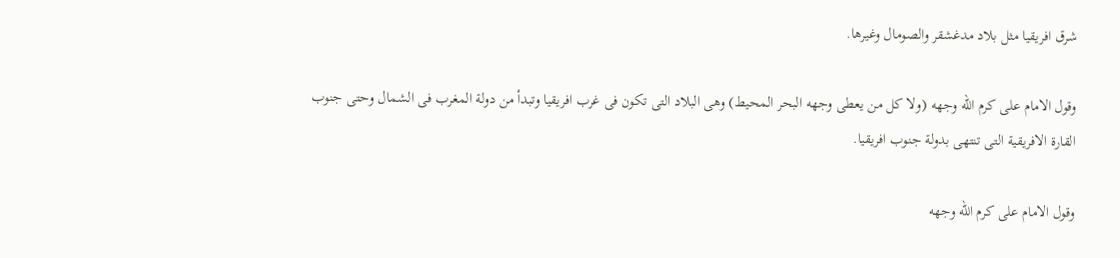شرق افريقيا مثل بلاد مدغشقر والصومال وغيرها.

وقول الامام على كرم الله وجهه (ولا كل من يعطى وجهه البحر المحيط) وهى البلاد التى تكون فى غرب افريقيا وتبدأ من دولة المغرب فى الشمال وحتى جنوب القارة الافريقية التى تنتهى بدولة جنوب افريقيا.

وقول الامام على كرم الله وجهه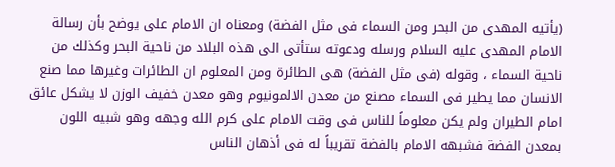(يأتيه المهدى من البحر ومن السماء فى مثل الفضة) ومعناه ان الامام على يوضح بأن رسالة الامام المهدى عليه السلام ورسله ودعوته ستأتى الى هذه البلاد من ناحية البحر وكذلك من ناحية السماء ، وقوله (فى مثل الفضة) هى الطائرة ومن المعلوم ان الطائرات وغيرها مما صنع الانسان مما يطير فى السماء مصنع من معدن الالمونيوم وهو معدن خفيف الوزن لا يشكل عائق امام الطيران ولم يكن معلوماً للناس فى وقت الامام على كرم الله وجهه وهو شبيه اللون بمعدن الفضة فشبهه الامام بالفضة تقريباً له فى أذهان الناس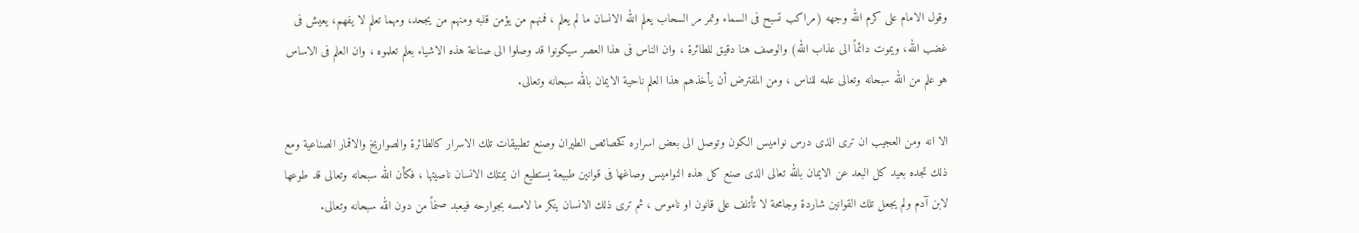وقول الامام على كرم الله وجهه (مراكب تسبح فى السماء وتمر مر السحاب يعلم الله الانسان ما لم يعلم ، فمنهم من يؤمن قلبه ومنهم من يجحد، ومهما تعلم لا يفهم، يعيش فى غضب الله، ويموت دائماً الى عذاب الله) والوصف هنا دقيق للطائرة ، وان الناس فى هذا العصر سيكونوا قد وصلوا الى صناعة هذه الاشياء بعلم تعلموه ، وان العلم فى الاساس هو علم من الله سبحانه وتعالى علمه للناس ، ومن المفترض أن يأخذهم هذا العلم ناحية الايمان بالله سبحانه وتعالى.

الا انه ومن العجيب ان ترى الذى درس نواميس الكون وتوصل الى بعض اسراره كخصائص الطيران وصنع تطبيقات تلك الاسرار كالطائرة والصواريخ والاقمار الصناعية ومع ذلك تجده بعيد كل البعد عن الايمان بالله تعالى الذى صنع كل هذه النواميس وصاغها فى قوانين طبيعة يستطيع ان يمتلك الانسان ناصيتها ، فكأن الله سبحانه وتعالى قد طوعها لابن آدم ولم يجعل تلك القوانين شاردة وجامحة لا تأتلف على قانون او ناموس ، ثم ترى ذلك الانسان ينكر ما لامسه بجوارحه فيعبد صنماً من دون الله سبحانه وتعالى.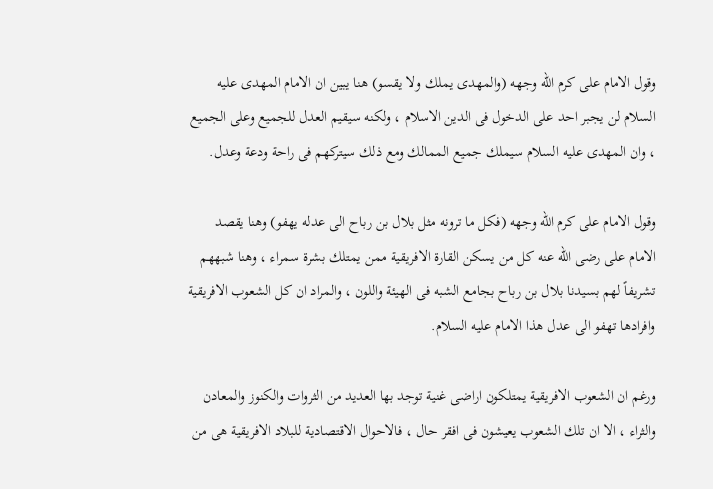وقول الامام على كرم الله وجهه (والمهدى يملك ولا يقسو) هنا يبين ان الامام المهدى عليه السلام لن يجبر احد على الدخول فى الدين الاسلام ، ولكنه سيقيم العدل للجميع وعلى الجميع ، وان المهدى عليه السلام سيملك جميع الممالك ومع ذلك سيتركهم فى راحة ودعة وعدل.

وقول الامام على كرم الله وجهه (فكل ما ترونه مثل بلال بن رباح الى عدله يهفو) وهنا يقصد الامام على رضى الله عنه كل من يسكن القارة الافريقية ممن يمتلك بشرة سمراء ، وهنا شبههم تشريفاً لهم بسيدنا بلال بن رباح بجامع الشبه فى الهيئة واللون ، والمراد ان كل الشعوب الافريقية وافرادها تهفو الى عدل هذا الامام عليه السلام.

ورغم ان الشعوب الافريقية يمتلكون اراضى غنية توجد بها العديد من الثروات والكنوز والمعادن والثراء ، الا ان تلك الشعوب يعيشون فى افقر حال ، فالاحوال الاقتصادية للبلاد الافريقية هى من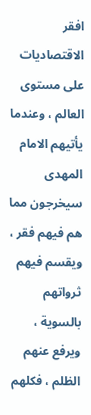افقر الاقتصاديات على مستوى العالم ، وعندما يأتيهم الامام المهدى سيخرجون مما هم فيهم فقر ، ويقسم فيهم ثرواتهم بالسوية ، ويرفع عنهم الظلم ، فكلهم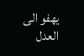يهفو الى العدل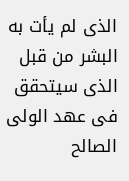الذى لم يأت به البشر من قبل الذى سيتحقق فى عهد الولى الصالح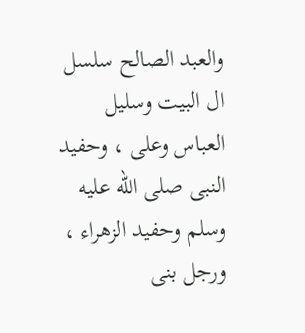والعبد الصالح سلسل ال البيت وسليل العباس وعلى ، وحفيد النبى صلى الله عليه وسلم وحفيد الزهراء ، ورجل بنى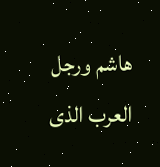هاشم ورجل العرب الذى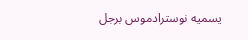يسميه نوسترادموس برجل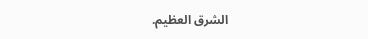الشرق العظيم.